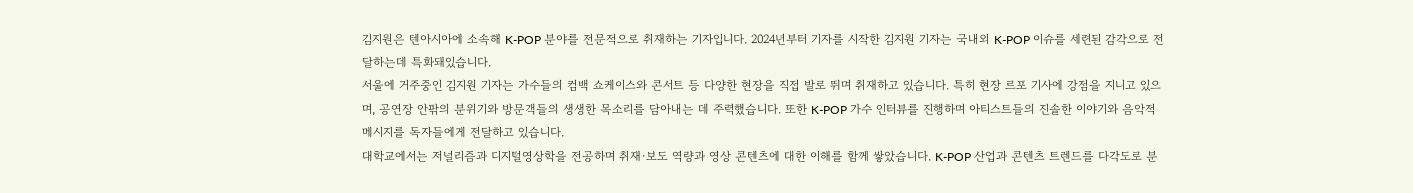김지원은 텐아시아에 소속해 K-POP 분야를 전문적으로 취재하는 기자입니다. 2024년부터 기자를 시작한 김지원 기자는 국내외 K-POP 이슈를 세련된 감각으로 전달하는데 특화돼있습니다.
서울에 거주중인 김지원 기자는 가수들의 컴백 쇼케이스와 콘서트 등 다양한 현장을 직접 발로 뛰며 취재하고 있습니다. 특히 현장 르포 기사에 강점을 지니고 있으며, 공연장 안팎의 분위기와 방문객들의 생생한 목소리를 담아내는 데 주력했습니다. 또한 K-POP 가수 인터뷰를 진행하며 아티스트들의 진솔한 이야기와 음악적 메시지를 독자들에게 전달하고 있습니다.
대학교에서는 저널리즘과 디지털영상학을 전공하며 취재·보도 역량과 영상 콘텐츠에 대한 이해를 함께 쌓았습니다. K-POP 산업과 콘텐츠 트렌드를 다각도로 분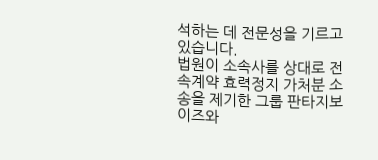석하는 데 전문성을 기르고 있습니다.
법원이 소속사를 상대로 전속계약 효력정지 가처분 소송을 제기한 그룹 판타지보이즈와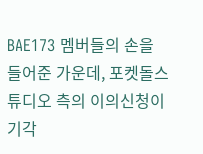BAE173 멤버들의 손을 들어준 가운데, 포켓돌스튜디오 측의 이의신청이 기각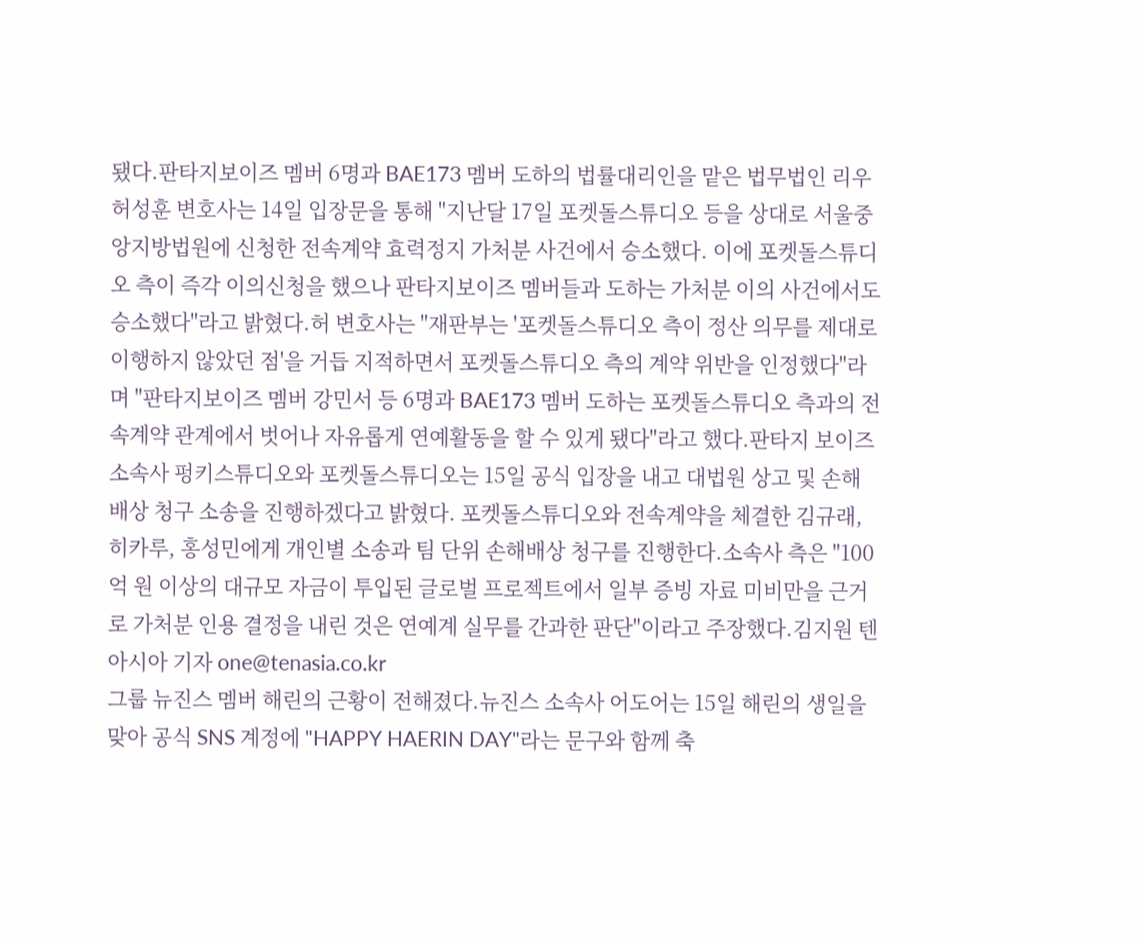됐다.판타지보이즈 멤버 6명과 BAE173 멤버 도하의 법률대리인을 맡은 법무법인 리우 허성훈 변호사는 14일 입장문을 통해 "지난달 17일 포켓돌스튜디오 등을 상대로 서울중앙지방법원에 신청한 전속계약 효력정지 가처분 사건에서 승소했다. 이에 포켓돌스튜디오 측이 즉각 이의신청을 했으나 판타지보이즈 멤버들과 도하는 가처분 이의 사건에서도 승소했다"라고 밝혔다.허 변호사는 "재판부는 '포켓돌스튜디오 측이 정산 의무를 제대로 이행하지 않았던 점'을 거듭 지적하면서 포켓돌스튜디오 측의 계약 위반을 인정했다"라며 "판타지보이즈 멤버 강민서 등 6명과 BAE173 멤버 도하는 포켓돌스튜디오 측과의 전속계약 관계에서 벗어나 자유롭게 연예활동을 할 수 있게 됐다"라고 했다.판타지 보이즈 소속사 펑키스튜디오와 포켓돌스튜디오는 15일 공식 입장을 내고 대법원 상고 및 손해배상 청구 소송을 진행하겠다고 밝혔다. 포켓돌스튜디오와 전속계약을 체결한 김규래, 히카루, 홍성민에게 개인별 소송과 팀 단위 손해배상 청구를 진행한다.소속사 측은 "100억 원 이상의 대규모 자금이 투입된 글로벌 프로젝트에서 일부 증빙 자료 미비만을 근거로 가처분 인용 결정을 내린 것은 연예계 실무를 간과한 판단"이라고 주장했다.김지원 텐아시아 기자 one@tenasia.co.kr
그룹 뉴진스 멤버 해린의 근황이 전해졌다.뉴진스 소속사 어도어는 15일 해린의 생일을 맞아 공식 SNS 계정에 "HAPPY HAERIN DAY"라는 문구와 함께 축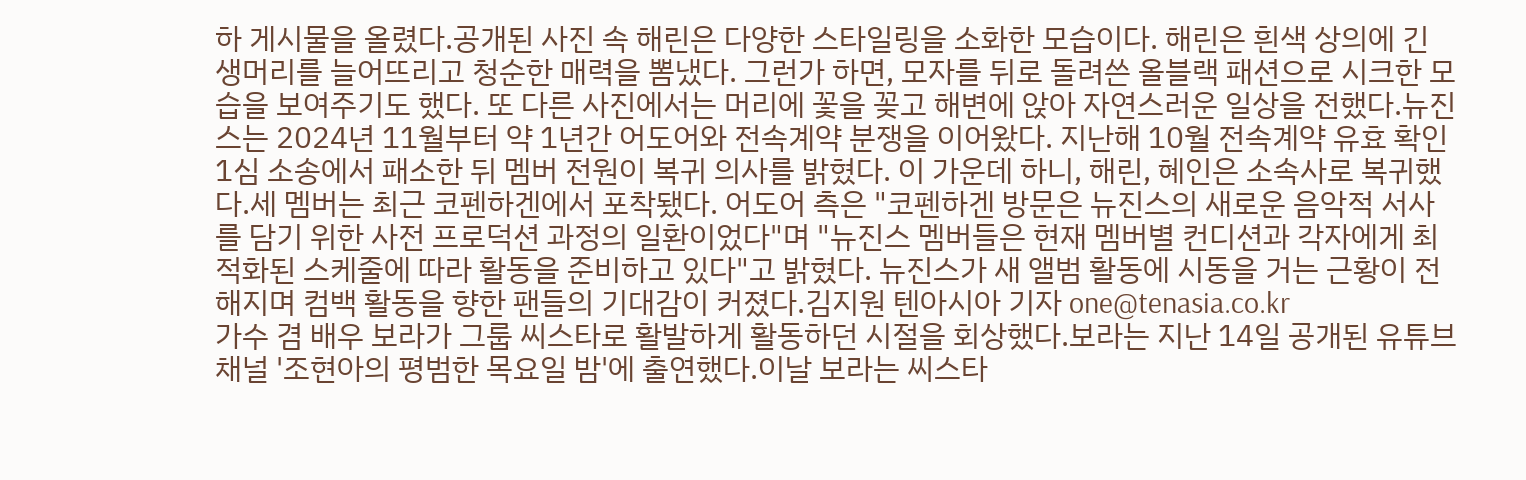하 게시물을 올렸다.공개된 사진 속 해린은 다양한 스타일링을 소화한 모습이다. 해린은 흰색 상의에 긴 생머리를 늘어뜨리고 청순한 매력을 뽐냈다. 그런가 하면, 모자를 뒤로 돌려쓴 올블랙 패션으로 시크한 모습을 보여주기도 했다. 또 다른 사진에서는 머리에 꽃을 꽂고 해변에 앉아 자연스러운 일상을 전했다.뉴진스는 2024년 11월부터 약 1년간 어도어와 전속계약 분쟁을 이어왔다. 지난해 10월 전속계약 유효 확인 1심 소송에서 패소한 뒤 멤버 전원이 복귀 의사를 밝혔다. 이 가운데 하니, 해린, 혜인은 소속사로 복귀했다.세 멤버는 최근 코펜하겐에서 포착됐다. 어도어 측은 "코펜하겐 방문은 뉴진스의 새로운 음악적 서사를 담기 위한 사전 프로덕션 과정의 일환이었다"며 "뉴진스 멤버들은 현재 멤버별 컨디션과 각자에게 최적화된 스케줄에 따라 활동을 준비하고 있다"고 밝혔다. 뉴진스가 새 앨범 활동에 시동을 거는 근황이 전해지며 컴백 활동을 향한 팬들의 기대감이 커졌다.김지원 텐아시아 기자 one@tenasia.co.kr
가수 겸 배우 보라가 그룹 씨스타로 활발하게 활동하던 시절을 회상했다.보라는 지난 14일 공개된 유튜브 채널 '조현아의 평범한 목요일 밤'에 출연했다.이날 보라는 씨스타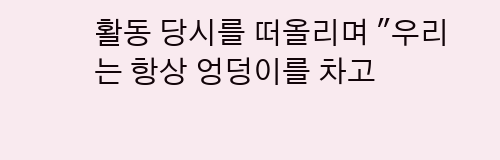활동 당시를 떠올리며 "우리는 항상 엉덩이를 차고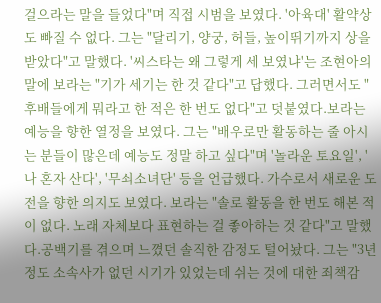걸으라는 말을 들었다"며 직접 시범을 보였다. '아육대' 활약상도 빠질 수 없다. 그는 "달리기, 양궁, 허들, 높이뛰기까지 상을 받았다"고 말했다. '씨스타는 왜 그렇게 세 보였냐'는 조현아의 말에 보라는 "기가 세기는 한 것 같다"고 답했다. 그러면서도 "후배들에게 뭐라고 한 적은 한 번도 없다"고 덧붙였다.보라는 예능을 향한 열정을 보였다. 그는 "배우로만 활동하는 줄 아시는 분들이 많은데 예능도 정말 하고 싶다"며 '놀라운 토요일', '나 혼자 산다', '무쇠소녀단' 등을 언급했다. 가수로서 새로운 도전을 향한 의지도 보였다. 보라는 "솔로 활동을 한 번도 해본 적이 없다. 노래 자체보다 표현하는 걸 좋아하는 것 같다"고 말했다.공백기를 겪으며 느꼈던 솔직한 감정도 털어놨다. 그는 "3년 정도 소속사가 없던 시기가 있었는데 쉬는 것에 대한 죄책감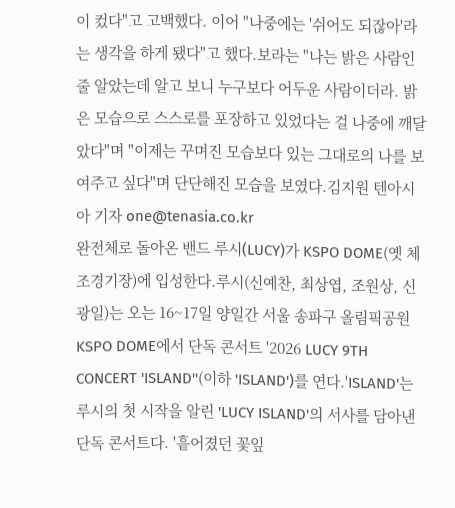이 컸다"고 고백했다. 이어 "나중에는 '쉬어도 되잖아'라는 생각을 하게 됐다"고 했다.보라는 "나는 밝은 사람인 줄 알았는데 알고 보니 누구보다 어두운 사람이더라. 밝은 모습으로 스스로를 포장하고 있었다는 걸 나중에 깨달았다"며 "이제는 꾸며진 모습보다 있는 그대로의 나를 보여주고 싶다"며 단단해진 모습을 보였다.김지원 텐아시아 기자 one@tenasia.co.kr
완전체로 돌아온 밴드 루시(LUCY)가 KSPO DOME(옛 체조경기장)에 입성한다.루시(신예찬, 최상엽, 조원상, 신광일)는 오는 16~17일 양일간 서울 송파구 올림픽공원 KSPO DOME에서 단독 콘서트 '2026 LUCY 9TH CONCERT 'ISLAND''(이하 'ISLAND')를 연다.'ISLAND'는 루시의 첫 시작을 알린 'LUCY ISLAND'의 서사를 담아낸 단독 콘서트다. '흩어졌던 꽃잎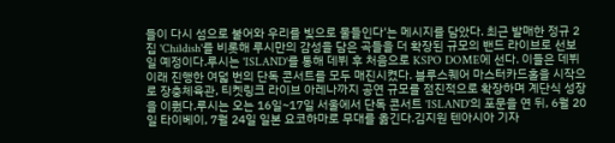들이 다시 섬으로 불어와 우리를 빛으로 물들인다'는 메시지를 담았다. 최근 발매한 정규 2집 'Childish'를 비롯해 루시만의 감성을 담은 곡들을 더 확장된 규모의 밴드 라이브로 선보일 예정이다.루시는 'ISLAND'를 통해 데뷔 후 처음으로 KSPO DOME에 선다. 이들은 데뷔 이래 진행한 여덟 번의 단독 콘서트를 모두 매진시켰다. 블루스퀘어 마스터카드홀을 시작으로 장충체육관, 티켓링크 라이브 아레나까지 공연 규모를 점진적으로 확장하며 계단식 성장을 이뤘다.루시는 오는 16일~17일 서울에서 단독 콘서트 'ISLAND'의 포문을 연 뒤, 6월 20일 타이베이, 7월 24일 일본 요코하마로 무대를 옮긴다.김지원 텐아시아 기자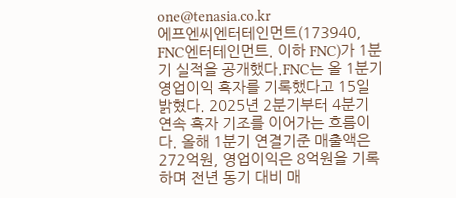one@tenasia.co.kr
에프엔씨엔터테인먼트(173940, FNC엔터테인먼트. 이하 FNC)가 1분기 실적을 공개했다.FNC는 올 1분기 영업이익 흑자를 기록했다고 15일 밝혔다. 2025년 2분기부터 4분기 연속 흑자 기조를 이어가는 흐름이다. 올해 1분기 연결기준 매출액은 272억원, 영업이익은 8억원을 기록하며 전년 동기 대비 매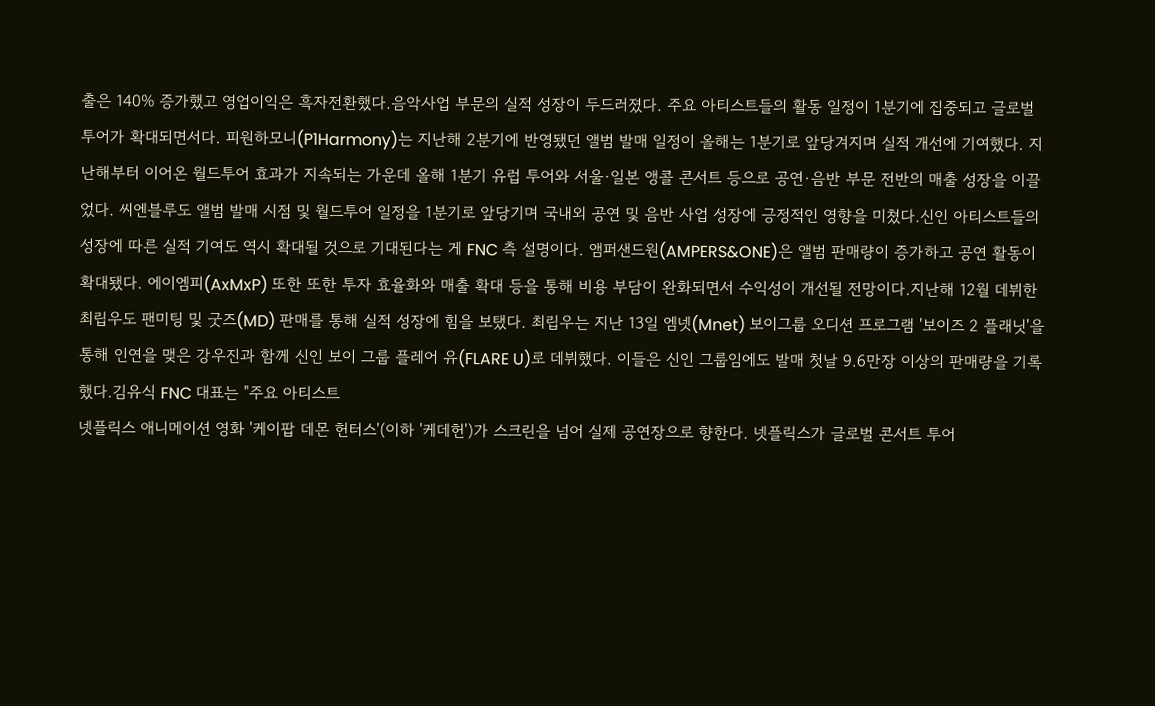출은 140% 증가했고 영업이익은 흑자전환했다.음악사업 부문의 실적 성장이 두드러졌다. 주요 아티스트들의 활동 일정이 1분기에 집중되고 글로벌 투어가 확대되면서다. 피원하모니(P1Harmony)는 지난해 2분기에 반영됐던 앨범 발매 일정이 올해는 1분기로 앞당겨지며 실적 개선에 기여했다. 지난해부터 이어온 월드투어 효과가 지속되는 가운데 올해 1분기 유럽 투어와 서울·일본 앵콜 콘서트 등으로 공연·음반 부문 전반의 매출 성장을 이끌었다. 씨엔블루도 앨범 발매 시점 및 월드투어 일정을 1분기로 앞당기며 국내외 공연 및 음반 사업 성장에 긍정적인 영향을 미쳤다.신인 아티스트들의 성장에 따른 실적 기여도 역시 확대될 것으로 기대된다는 게 FNC 측 설명이다. 앰퍼샌드원(AMPERS&ONE)은 앨범 판매량이 증가하고 공연 활동이 확대됐다. 에이엠피(AxMxP) 또한 또한 투자 효율화와 매출 확대 등을 통해 비용 부담이 완화되면서 수익성이 개선될 전망이다.지난해 12월 데뷔한 최립우도 팬미팅 및 굿즈(MD) 판매를 통해 실적 성장에 힘을 보탰다. 최립우는 지난 13일 엠넷(Mnet) 보이그룹 오디션 프로그램 '보이즈 2 플래닛'을 통해 인연을 맺은 강우진과 함께 신인 보이 그룹 플레어 유(FLARE U)로 데뷔했다. 이들은 신인 그룹임에도 발매 첫날 9.6만장 이상의 판매량을 기록했다.김유식 FNC 대표는 "주요 아티스트
넷플릭스 애니메이션 영화 '케이팝 데몬 헌터스'(이하 '케데헌')가 스크린을 넘어 실제 공연장으로 향한다. 넷플릭스가 글로벌 콘서트 투어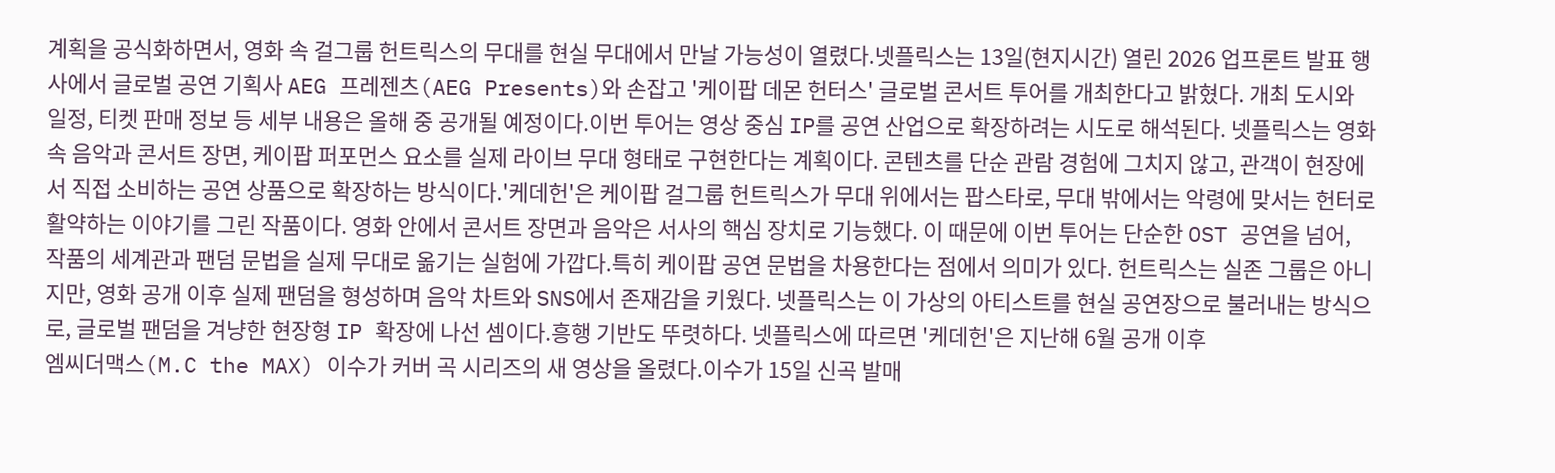계획을 공식화하면서, 영화 속 걸그룹 헌트릭스의 무대를 현실 무대에서 만날 가능성이 열렸다.넷플릭스는 13일(현지시간) 열린 2026 업프론트 발표 행사에서 글로벌 공연 기획사 AEG 프레젠츠(AEG Presents)와 손잡고 '케이팝 데몬 헌터스' 글로벌 콘서트 투어를 개최한다고 밝혔다. 개최 도시와 일정, 티켓 판매 정보 등 세부 내용은 올해 중 공개될 예정이다.이번 투어는 영상 중심 IP를 공연 산업으로 확장하려는 시도로 해석된다. 넷플릭스는 영화 속 음악과 콘서트 장면, 케이팝 퍼포먼스 요소를 실제 라이브 무대 형태로 구현한다는 계획이다. 콘텐츠를 단순 관람 경험에 그치지 않고, 관객이 현장에서 직접 소비하는 공연 상품으로 확장하는 방식이다.'케데헌'은 케이팝 걸그룹 헌트릭스가 무대 위에서는 팝스타로, 무대 밖에서는 악령에 맞서는 헌터로 활약하는 이야기를 그린 작품이다. 영화 안에서 콘서트 장면과 음악은 서사의 핵심 장치로 기능했다. 이 때문에 이번 투어는 단순한 OST 공연을 넘어, 작품의 세계관과 팬덤 문법을 실제 무대로 옮기는 실험에 가깝다.특히 케이팝 공연 문법을 차용한다는 점에서 의미가 있다. 헌트릭스는 실존 그룹은 아니지만, 영화 공개 이후 실제 팬덤을 형성하며 음악 차트와 SNS에서 존재감을 키웠다. 넷플릭스는 이 가상의 아티스트를 현실 공연장으로 불러내는 방식으로, 글로벌 팬덤을 겨냥한 현장형 IP 확장에 나선 셈이다.흥행 기반도 뚜렷하다. 넷플릭스에 따르면 '케데헌'은 지난해 6월 공개 이후
엠씨더맥스(M.C the MAX) 이수가 커버 곡 시리즈의 새 영상을 올렸다.이수가 15일 신곡 발매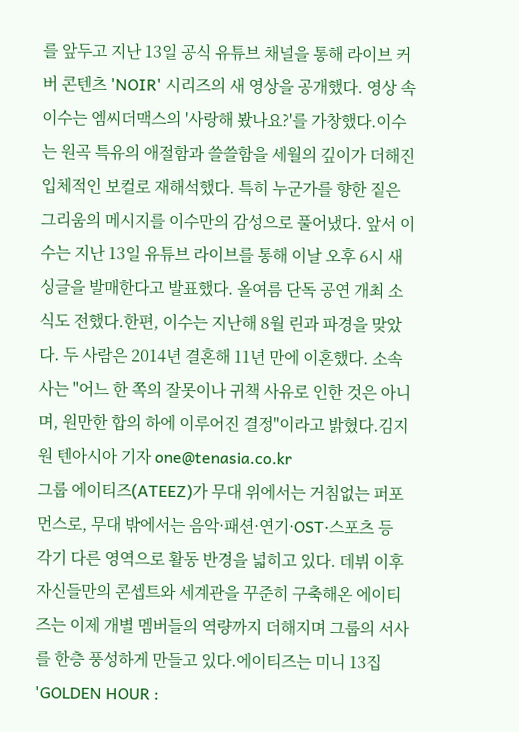를 앞두고 지난 13일 공식 유튜브 채널을 통해 라이브 커버 콘텐츠 'NOIR' 시리즈의 새 영상을 공개했다. 영상 속 이수는 엠씨더맥스의 '사랑해 봤나요?'를 가창했다.이수는 원곡 특유의 애절함과 쓸쓸함을 세월의 깊이가 더해진 입체적인 보컬로 재해석했다. 특히 누군가를 향한 짙은 그리움의 메시지를 이수만의 감성으로 풀어냈다. 앞서 이수는 지난 13일 유튜브 라이브를 통해 이날 오후 6시 새 싱글을 발매한다고 발표했다. 올여름 단독 공연 개최 소식도 전했다.한편, 이수는 지난해 8월 린과 파경을 맞았다. 두 사람은 2014년 결혼해 11년 만에 이혼했다. 소속사는 "어느 한 쪽의 잘못이나 귀책 사유로 인한 것은 아니며, 원만한 합의 하에 이루어진 결정"이라고 밝혔다.김지원 텐아시아 기자 one@tenasia.co.kr
그룹 에이티즈(ATEEZ)가 무대 위에서는 거침없는 퍼포먼스로, 무대 밖에서는 음악·패션·연기·OST·스포츠 등 각기 다른 영역으로 활동 반경을 넓히고 있다. 데뷔 이후 자신들만의 콘셉트와 세계관을 꾸준히 구축해온 에이티즈는 이제 개별 멤버들의 역량까지 더해지며 그룹의 서사를 한층 풍성하게 만들고 있다.에이티즈는 미니 13집 'GOLDEN HOUR :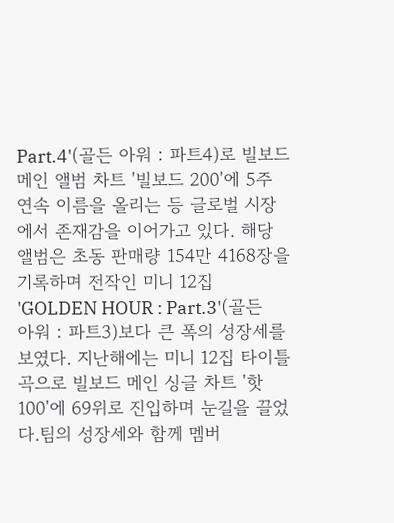Part.4'(골든 아워 : 파트4)로 빌보드 메인 앨범 차트 '빌보드 200'에 5주 연속 이름을 올리는 등 글로벌 시장에서 존재감을 이어가고 있다. 해당 앨범은 초동 판매량 154만 4168장을 기록하며 전작인 미니 12집 'GOLDEN HOUR : Part.3'(골든 아워 : 파트3)보다 큰 폭의 성장세를 보였다. 지난해에는 미니 12집 타이틀곡으로 빌보드 메인 싱글 차트 '핫 100'에 69위로 진입하며 눈길을 끌었다.팀의 성장세와 함께 멤버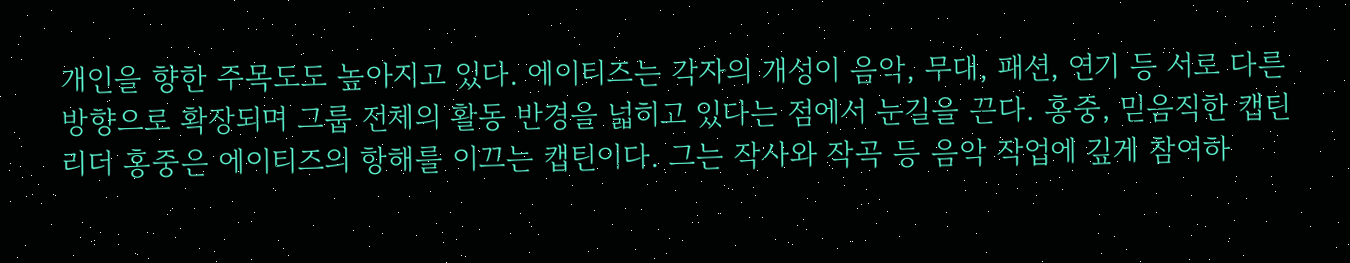개인을 향한 주목도도 높아지고 있다. 에이티즈는 각자의 개성이 음악, 무대, 패션, 연기 등 서로 다른 방향으로 확장되며 그룹 전체의 활동 반경을 넓히고 있다는 점에서 눈길을 끈다. 홍중, 믿음직한 캡틴리더 홍중은 에이티즈의 항해를 이끄는 캡틴이다. 그는 작사와 작곡 등 음악 작업에 깊게 참여하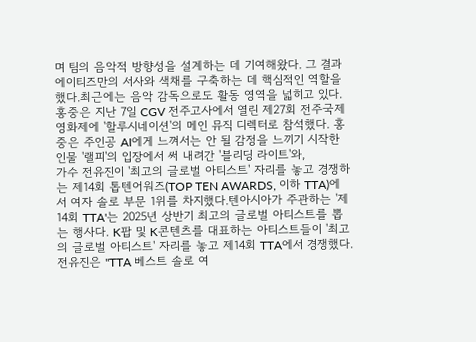며 팀의 음악적 방향성을 설계하는 데 기여해왔다. 그 결과 에이티즈만의 서사와 색채를 구축하는 데 핵심적인 역할을 했다.최근에는 음악 감독으로도 활동 영역을 넓히고 있다. 홍중은 지난 7일 CGV 전주고사에서 열린 제27회 전주국제영화제에 '할루시네이션'의 메인 뮤직 디렉터로 참석했다. 홍중은 주인공 AI에게 느껴서는 안 될 감정을 느끼기 시작한 인물 '랠피'의 입장에서 써 내려간 '블리딩 라이트'와,
가수 전유진이 '최고의 글로벌 아티스트' 자리를 놓고 경쟁하는 제14회 톱텐어워즈(TOP TEN AWARDS, 이하 TTA)에서 여자 솔로 부문 1위를 차지했다.텐아시아가 주관하는 '제14회 TTA'는 2025년 상반기 최고의 글로벌 아티스트를 뽑는 행사다. K팝 및 K콘텐츠를 대표하는 아티스트들이 '최고의 글로벌 아티스트' 자리를 놓고 제14회 TTA에서 경쟁했다.전유진은 "TTA 베스트 솔로 여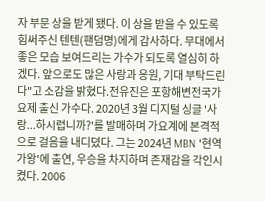자 부문 상을 받게 됐다. 이 상을 받을 수 있도록 힘써주신 텐텐(팬덤명)에게 감사하다. 무대에서 좋은 모습 보여드리는 가수가 되도록 열심히 하겠다. 앞으로도 많은 사랑과 응원, 기대 부탁드린다"고 소감을 밝혔다.전유진은 포항해변전국가요제 출신 가수다. 2020년 3월 디지털 싱글 '사랑...하시렵니까?'를 발매하며 가요계에 본격적으로 걸음을 내디뎠다. 그는 2024년 MBN '현역가왕'에 출연, 우승을 차지하며 존재감을 각인시켰다. 2006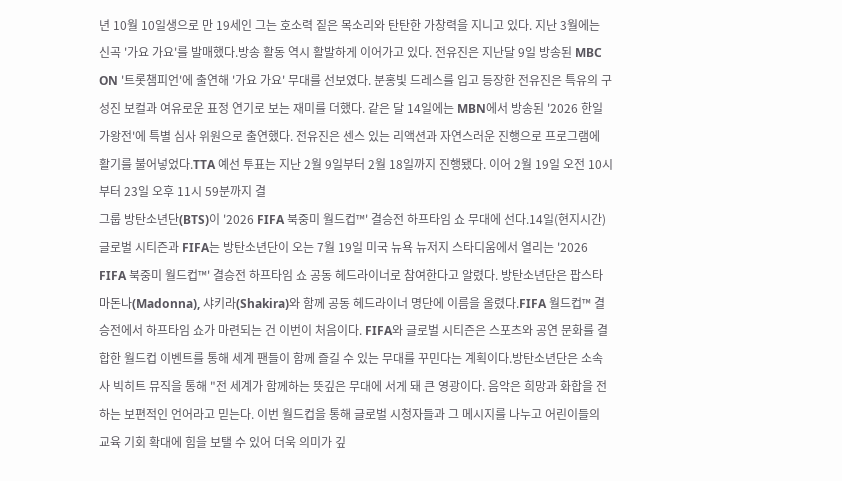년 10월 10일생으로 만 19세인 그는 호소력 짙은 목소리와 탄탄한 가창력을 지니고 있다. 지난 3월에는 신곡 '가요 가요'를 발매했다.방송 활동 역시 활발하게 이어가고 있다. 전유진은 지난달 9일 방송된 MBC ON '트롯챔피언'에 출연해 '가요 가요' 무대를 선보였다. 분홍빛 드레스를 입고 등장한 전유진은 특유의 구성진 보컬과 여유로운 표정 연기로 보는 재미를 더했다. 같은 달 14일에는 MBN에서 방송된 '2026 한일가왕전'에 특별 심사 위원으로 출연했다. 전유진은 센스 있는 리액션과 자연스러운 진행으로 프로그램에 활기를 불어넣었다.TTA 예선 투표는 지난 2월 9일부터 2월 18일까지 진행됐다. 이어 2월 19일 오전 10시부터 23일 오후 11시 59분까지 결
그룹 방탄소년단(BTS)이 '2026 FIFA 북중미 월드컵™' 결승전 하프타임 쇼 무대에 선다.14일(현지시간) 글로벌 시티즌과 FIFA는 방탄소년단이 오는 7월 19일 미국 뉴욕 뉴저지 스타디움에서 열리는 '2026 FIFA 북중미 월드컵™' 결승전 하프타임 쇼 공동 헤드라이너로 참여한다고 알렸다. 방탄소년단은 팝스타 마돈나(Madonna), 샤키라(Shakira)와 함께 공동 헤드라이너 명단에 이름을 올렸다.FIFA 월드컵™ 결승전에서 하프타임 쇼가 마련되는 건 이번이 처음이다. FIFA와 글로벌 시티즌은 스포츠와 공연 문화를 결합한 월드컵 이벤트를 통해 세계 팬들이 함께 즐길 수 있는 무대를 꾸민다는 계획이다.방탄소년단은 소속사 빅히트 뮤직을 통해 "전 세계가 함께하는 뜻깊은 무대에 서게 돼 큰 영광이다. 음악은 희망과 화합을 전하는 보편적인 언어라고 믿는다. 이번 월드컵을 통해 글로벌 시청자들과 그 메시지를 나누고 어린이들의 교육 기회 확대에 힘을 보탤 수 있어 더욱 의미가 깊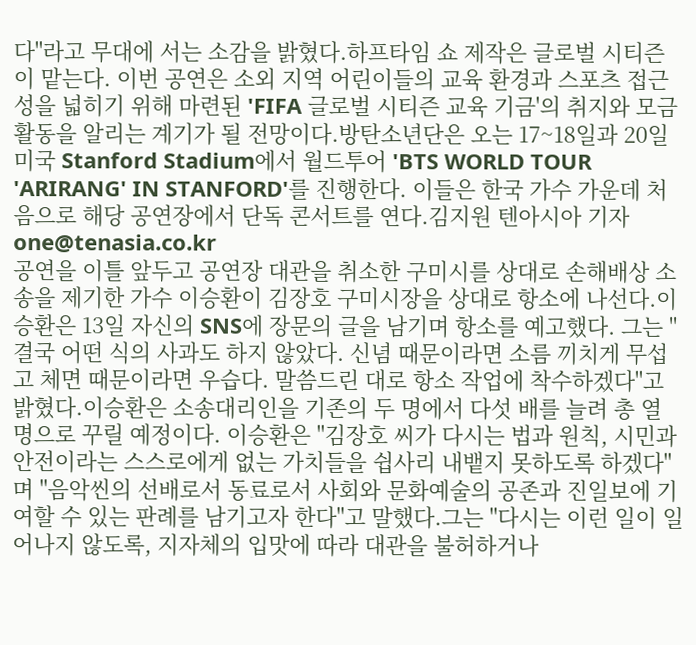다"라고 무대에 서는 소감을 밝혔다.하프타임 쇼 제작은 글로벌 시티즌이 맡는다. 이번 공연은 소외 지역 어린이들의 교육 환경과 스포츠 접근성을 넓히기 위해 마련된 'FIFA 글로벌 시티즌 교육 기금'의 취지와 모금 활동을 알리는 계기가 될 전망이다.방탄소년단은 오는 17~18일과 20일 미국 Stanford Stadium에서 월드투어 'BTS WORLD TOUR 'ARIRANG' IN STANFORD'를 진행한다. 이들은 한국 가수 가운데 처음으로 해당 공연장에서 단독 콘서트를 연다.김지원 텐아시아 기자 one@tenasia.co.kr
공연을 이틀 앞두고 공연장 대관을 취소한 구미시를 상대로 손해배상 소송을 제기한 가수 이승환이 김장호 구미시장을 상대로 항소에 나선다.이승환은 13일 자신의 SNS에 장문의 글을 남기며 항소를 예고했다. 그는 "결국 어떤 식의 사과도 하지 않았다. 신념 때문이라면 소름 끼치게 무섭고 체면 때문이라면 우습다. 말씀드린 대로 항소 작업에 착수하겠다"고 밝혔다.이승환은 소송대리인을 기존의 두 명에서 다섯 배를 늘려 총 열 명으로 꾸릴 예정이다. 이승환은 "김장호 씨가 다시는 법과 원칙, 시민과 안전이라는 스스로에게 없는 가치들을 쉽사리 내뱉지 못하도록 하겠다"며 "음악씬의 선배로서 동료로서 사회와 문화예술의 공존과 진일보에 기여할 수 있는 판례를 남기고자 한다"고 말했다.그는 "다시는 이런 일이 일어나지 않도록, 지자체의 입맛에 따라 대관을 불허하거나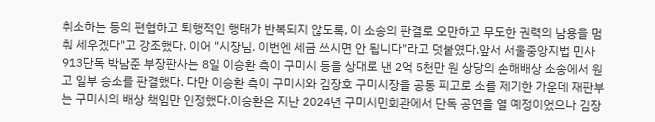취소하는 등의 편협하고 퇴행적인 행태가 반복되지 않도록, 이 소송의 판결로 오만하고 무도한 권력의 남용을 멈춰 세우겠다"고 강조했다. 이어 "시장님. 이번엔 세금 쓰시면 안 됩니다"라고 덧붙였다.앞서 서울중앙지법 민사913단독 박남준 부장판사는 8일 이승환 측이 구미시 등을 상대로 낸 2억 5천만 원 상당의 손해배상 소송에서 원고 일부 승소를 판결했다. 다만 이승환 측이 구미시와 김장호 구미시장을 공동 피고로 소를 제기한 가운데 재판부는 구미시의 배상 책임만 인정했다.이승환은 지난 2024년 구미시민회관에서 단독 공연을 열 예정이었으나 김장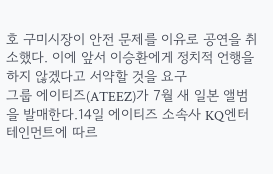호 구미시장이 안전 문제를 이유로 공연을 취소했다. 이에 앞서 이승환에게 정치적 언행을 하지 않겠다고 서약할 것을 요구
그룹 에이티즈(ATEEZ)가 7월 새 일본 앨범을 발매한다.14일 에이티즈 소속사 KQ엔터테인먼트에 따르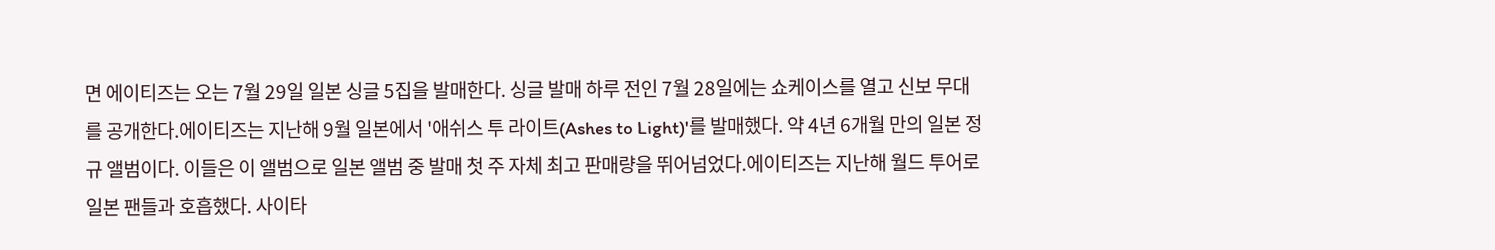면 에이티즈는 오는 7월 29일 일본 싱글 5집을 발매한다. 싱글 발매 하루 전인 7월 28일에는 쇼케이스를 열고 신보 무대를 공개한다.에이티즈는 지난해 9월 일본에서 '애쉬스 투 라이트(Ashes to Light)'를 발매했다. 약 4년 6개월 만의 일본 정규 앨범이다. 이들은 이 앨범으로 일본 앨범 중 발매 첫 주 자체 최고 판매량을 뛰어넘었다.에이티즈는 지난해 월드 투어로 일본 팬들과 호흡했다. 사이타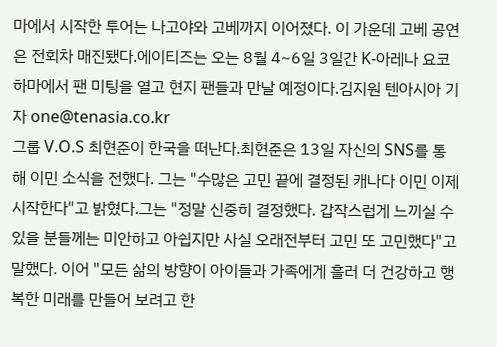마에서 시작한 투어는 나고야와 고베까지 이어졌다. 이 가운데 고베 공연은 전회차 매진됐다.에이티즈는 오는 8월 4~6일 3일간 K-아레나 요코하마에서 팬 미팅을 열고 현지 팬들과 만날 예정이다.김지원 텐아시아 기자 one@tenasia.co.kr
그룹 V.O.S 최현준이 한국을 떠난다.최현준은 13일 자신의 SNS를 통해 이민 소식을 전했다. 그는 "수많은 고민 끝에 결정된 캐나다 이민 이제 시작한다"고 밝혔다.그는 "정말 신중히 결정했다. 갑작스럽게 느끼실 수 있을 분들께는 미안하고 아쉽지만 사실 오래전부터 고민 또 고민했다"고 말했다. 이어 "모든 삶의 방향이 아이들과 가족에게 흘러 더 건강하고 행복한 미래를 만들어 보려고 한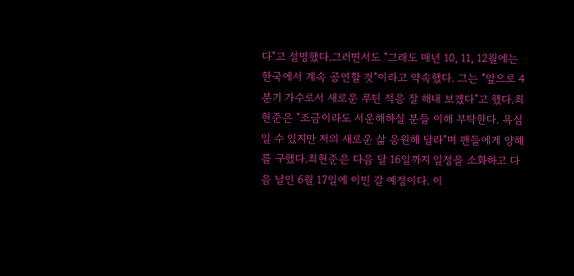다"고 설명했다.그러면서도 "그래도 매년 10, 11, 12월에는 한국에서 계속 공연할 것"이라고 약속했다. 그는 "앞으로 4분기 가수로서 새로운 루틴 적응 잘 해내 보겠다"고 했다.최현준은 "조금이라도 서운해하실 분들 이해 부탁한다. 욕심일 수 있지만 저의 새로운 삶 응원해 달라"며 팬들에게 양해를 구했다.최현준은 다음 달 16일까지 일정을 소화하고 다음 날인 6월 17일에 이민 갈 예정이다. 이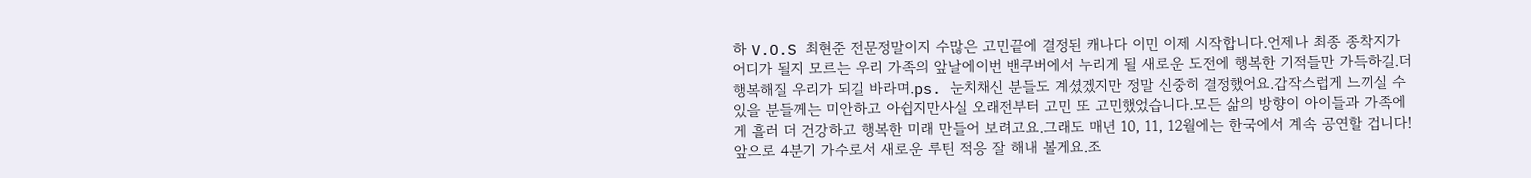하 V.O.S 최현준 전문정말이지 수많은 고민끝에 결정된 캐나다 이민 이제 시작합니다.언제나 최종 종착지가 어디가 될지 모르는 우리 가족의 앞날에이번 밴쿠버에서 누리게 될 새로운 도전에 행복한 기적들만 가득하길.더 행복해질 우리가 되길 바라며.ps. 눈치채신 분들도 계셨겠지만 정말 신중히 결정했어요.갑작스럽게 느끼실 수 있을 분들께는 미안하고 아쉽지만사실 오래전부터 고민 또 고민했었습니다.모든 삶의 방향이 아이들과 가족에게 흘러 더 건강하고 행복한 미래 만들어 보려고요.그래도 매년 10, 11, 12월에는 한국에서 계속 공연할 겁니다!앞으로 4분기 가수로서 새로운 루틴 적응 잘 해내 볼게요.조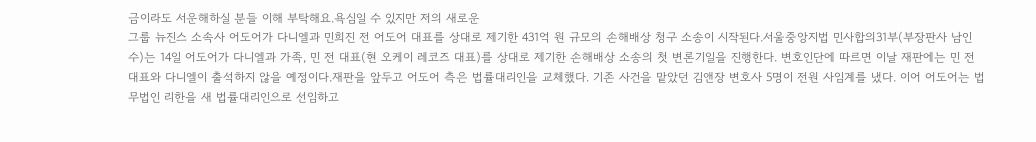금이라도 서운해하실 분들 이해 부탁해요.욕심일 수 있지만 저의 새로운
그룹 뉴진스 소속사 어도어가 다니엘과 민희진 전 어도어 대표를 상대로 제기한 431억 원 규모의 손해배상 청구 소송이 시작된다.서울중앙지법 민사합의31부(부장판사 남인수)는 14일 어도어가 다니엘과 가족, 민 전 대표(현 오케이 레코즈 대표)를 상대로 제기한 손해배상 소송의 첫 변론기일을 진행한다. 변호인단에 따르면 이날 재판에는 민 전 대표와 다니엘이 출석하지 않을 예정이다.재판을 앞두고 어도어 측은 법률대리인을 교체했다. 기존 사건을 맡았던 김앤장 변호사 5명이 전원 사임계를 냈다. 이어 어도어는 법무법인 리한을 새 법률대리인으로 선임하고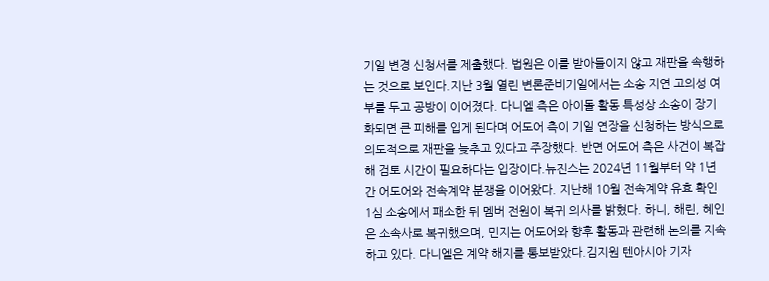기일 변경 신청서를 제출했다. 법원은 이를 받아들이지 않고 재판을 속행하는 것으로 보인다.지난 3월 열린 변론준비기일에서는 소송 지연 고의성 여부를 두고 공방이 이어졌다. 다니엘 측은 아이돌 활동 특성상 소송이 장기화되면 큰 피해를 입게 된다며 어도어 측이 기일 연장을 신청하는 방식으로 의도적으로 재판을 늦추고 있다고 주장했다. 반면 어도어 측은 사건이 복잡해 검토 시간이 필요하다는 입장이다.뉴진스는 2024년 11월부터 약 1년간 어도어와 전속계약 분쟁을 이어왔다. 지난해 10월 전속계약 유효 확인 1심 소송에서 패소한 뒤 멤버 전원이 복귀 의사를 밝혔다. 하니, 해린, 혜인은 소속사로 복귀했으며, 민지는 어도어와 향후 활동과 관련해 논의를 지속하고 있다. 다니엘은 계약 해지를 통보받았다.김지원 텐아시아 기자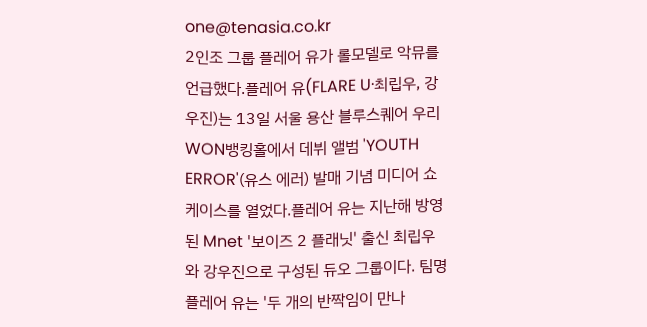one@tenasia.co.kr
2인조 그룹 플레어 유가 롤모델로 악뮤를 언급했다.플레어 유(FLARE U·최립우, 강우진)는 13일 서울 용산 블루스퀘어 우리WON뱅킹홀에서 데뷔 앨범 'YOUTH ERROR'(유스 에러) 발매 기념 미디어 쇼케이스를 열었다.플레어 유는 지난해 방영된 Mnet '보이즈 2 플래닛' 출신 최립우와 강우진으로 구성된 듀오 그룹이다. 팀명 플레어 유는 '두 개의 반짝임이 만나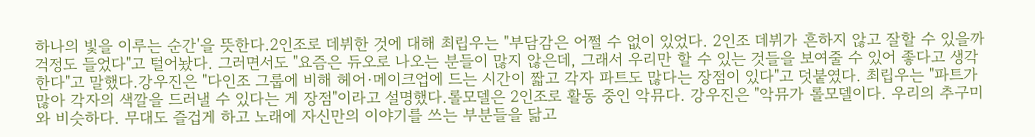하나의 빛을 이루는 순간'을 뜻한다.2인조로 데뷔한 것에 대해 최립우는 "부담감은 어쩔 수 없이 있었다. 2인조 데뷔가 흔하지 않고 잘할 수 있을까 걱정도 들었다"고 털어놨다. 그러면서도 "요즘은 듀오로 나오는 분들이 많지 않은데, 그래서 우리만 할 수 있는 것들을 보여줄 수 있어 좋다고 생각한다"고 말했다.강우진은 "다인조 그룹에 비해 헤어·메이크업에 드는 시간이 짧고 각자 파트도 많다는 장점이 있다"고 덧붙였다. 최립우는 "파트가 많아 각자의 색깔을 드러낼 수 있다는 게 장점"이라고 설명했다.롤모델은 2인조로 활동 중인 악뮤다. 강우진은 "악뮤가 롤모델이다. 우리의 추구미와 비슷하다. 무대도 즐겁게 하고 노래에 자신만의 이야기를 쓰는 부분들을 닮고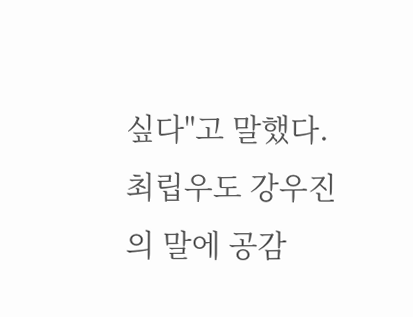싶다"고 말했다. 최립우도 강우진의 말에 공감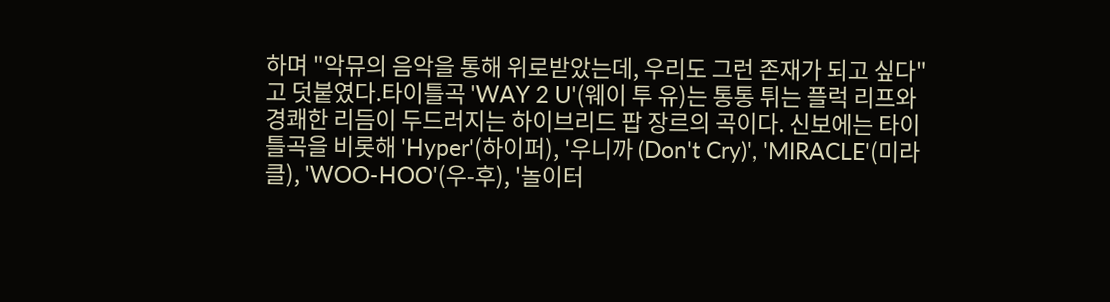하며 "악뮤의 음악을 통해 위로받았는데, 우리도 그런 존재가 되고 싶다"고 덧붙였다.타이틀곡 'WAY 2 U'(웨이 투 유)는 통통 튀는 플럭 리프와 경쾌한 리듬이 두드러지는 하이브리드 팝 장르의 곡이다. 신보에는 타이틀곡을 비롯해 'Hyper'(하이퍼), '우니까 (Don't Cry)', 'MIRACLE'(미라클), 'WOO-HOO'(우-후), '놀이터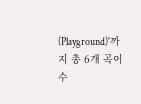(Playground)'까지 총 6개 곡이 수